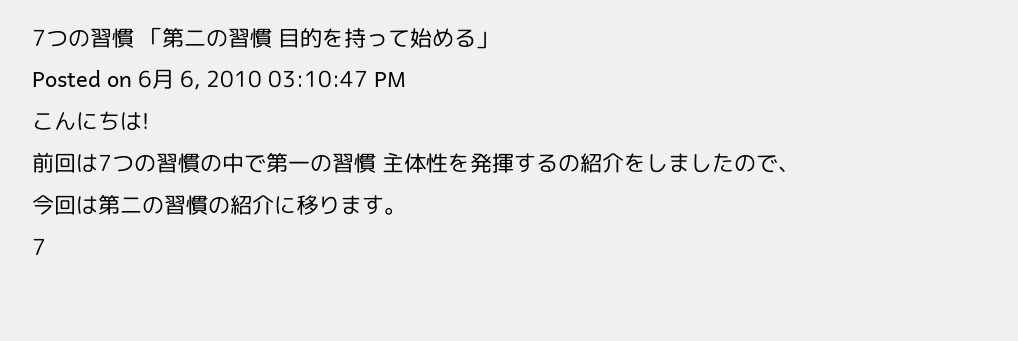7つの習慣 「第二の習慣 目的を持って始める」
Posted on 6月 6, 2010 03:10:47 PM
こんにちは!
前回は7つの習慣の中で第一の習慣 主体性を発揮するの紹介をしましたので、
今回は第二の習慣の紹介に移ります。
7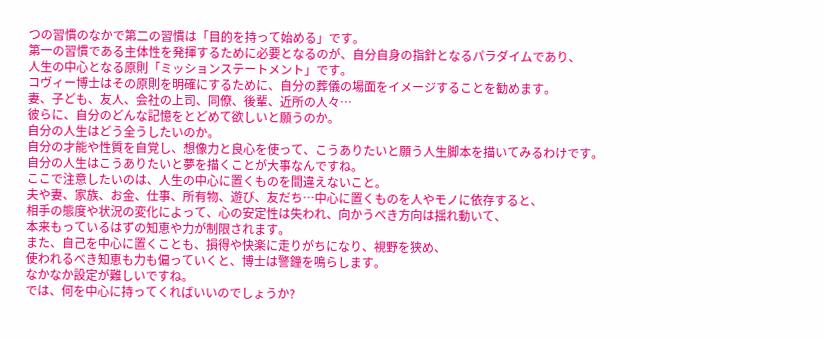つの習慣のなかで第二の習慣は「目的を持って始める」です。
第一の習慣である主体性を発揮するために必要となるのが、自分自身の指針となるパラダイムであり、
人生の中心となる原則「ミッションステートメント」です。
コヴィー博士はその原則を明確にするために、自分の葬儀の場面をイメージすることを勧めます。
妻、子ども、友人、会社の上司、同僚、後輩、近所の人々…
彼らに、自分のどんな記憶をとどめて欲しいと願うのか。
自分の人生はどう全うしたいのか。
自分の才能や性質を自覚し、想像力と良心を使って、こうありたいと願う人生脚本を描いてみるわけです。
自分の人生はこうありたいと夢を描くことが大事なんですね。
ここで注意したいのは、人生の中心に置くものを間違えないこと。
夫や妻、家族、お金、仕事、所有物、遊び、友だち…中心に置くものを人やモノに依存すると、
相手の態度や状況の変化によって、心の安定性は失われ、向かうべき方向は揺れ動いて、
本来もっているはずの知恵や力が制限されます。
また、自己を中心に置くことも、損得や快楽に走りがちになり、視野を狭め、
使われるべき知恵も力も偏っていくと、博士は警鐘を鳴らします。
なかなか設定が難しいですね。
では、何を中心に持ってくればいいのでしょうか?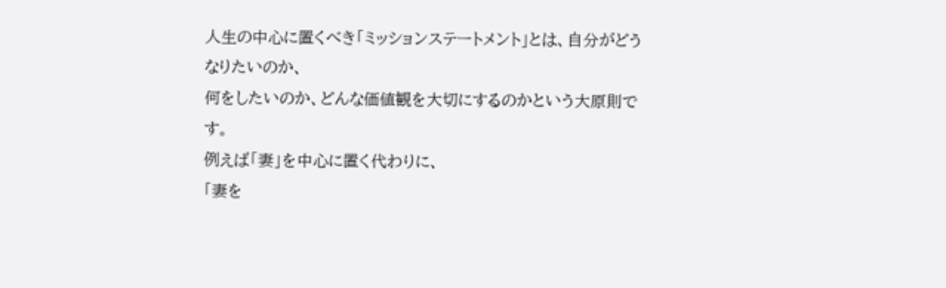人生の中心に置くべき「ミッションステートメント」とは、自分がどうなりたいのか、
何をしたいのか、どんな価値観を大切にするのかという大原則です。
例えば「妻」を中心に置く代わりに、
「妻を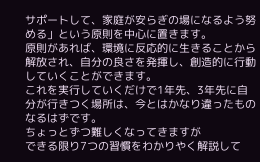サポートして、家庭が安らぎの場になるよう努める」という原則を中心に置きます。
原則があれば、環境に反応的に生きることから解放され、自分の良さを発揮し、創造的に行動していくことができます。
これを実行していくだけで1年先、3年先に自分が行きつく場所は、今とはかなり違ったものなるはずです。
ちょっとずつ難しくなってきますが
できる限り7つの習慣をわかりやく解説して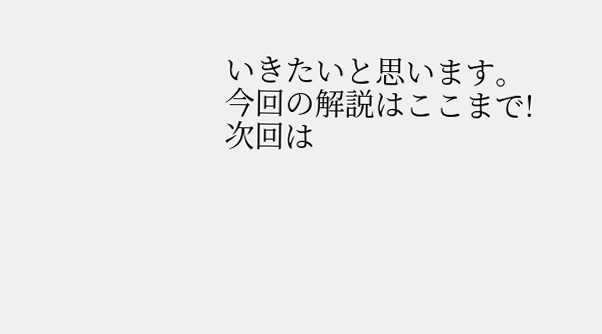いきたいと思います。
今回の解説はここまで!
次回は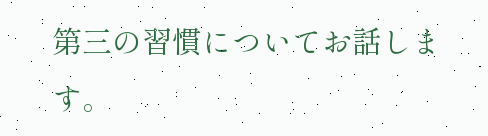第三の習慣についてお話します。